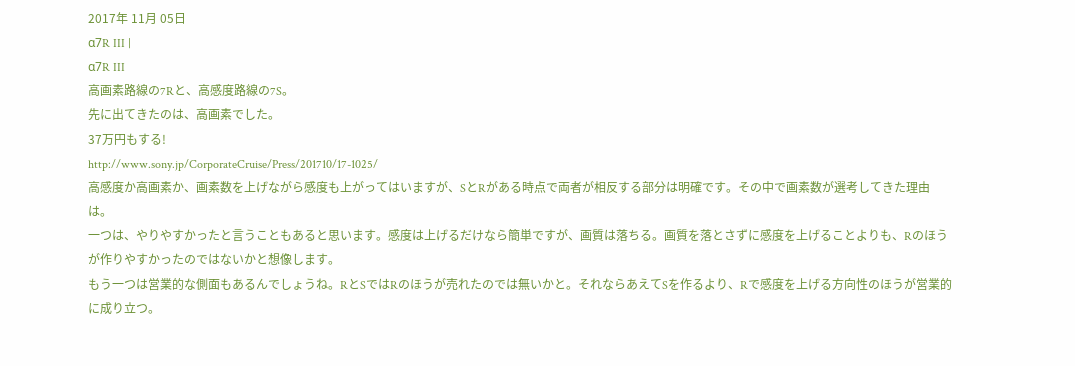2017年 11月 05日
α7R III |
α7R III
高画素路線の7Rと、高感度路線の7S。
先に出てきたのは、高画素でした。
37万円もする!
http://www.sony.jp/CorporateCruise/Press/201710/17-1025/
高感度か高画素か、画素数を上げながら感度も上がってはいますが、SとRがある時点で両者が相反する部分は明確です。その中で画素数が選考してきた理由は。
一つは、やりやすかったと言うこともあると思います。感度は上げるだけなら簡単ですが、画質は落ちる。画質を落とさずに感度を上げることよりも、Rのほうが作りやすかったのではないかと想像します。
もう一つは営業的な側面もあるんでしょうね。RとSではRのほうが売れたのでは無いかと。それならあえてSを作るより、Rで感度を上げる方向性のほうが営業的に成り立つ。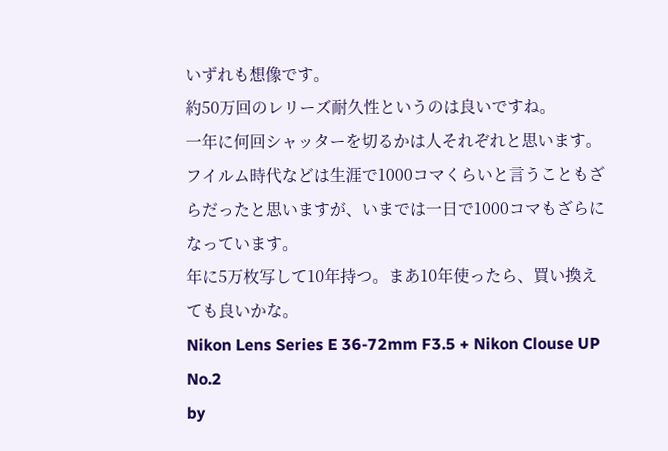いずれも想像です。
約50万回のレリーズ耐久性というのは良いですね。
一年に何回シャッターを切るかは人それぞれと思います。フイルム時代などは生涯で1000コマくらいと言うこともざらだったと思いますが、いまでは一日で1000コマもざらになっています。
年に5万枚写して10年持つ。まあ10年使ったら、買い換えても良いかな。
Nikon Lens Series E 36-72mm F3.5 + Nikon Clouse UP No.2
by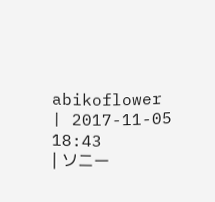abikoflower
| 2017-11-05 18:43
| ソニー